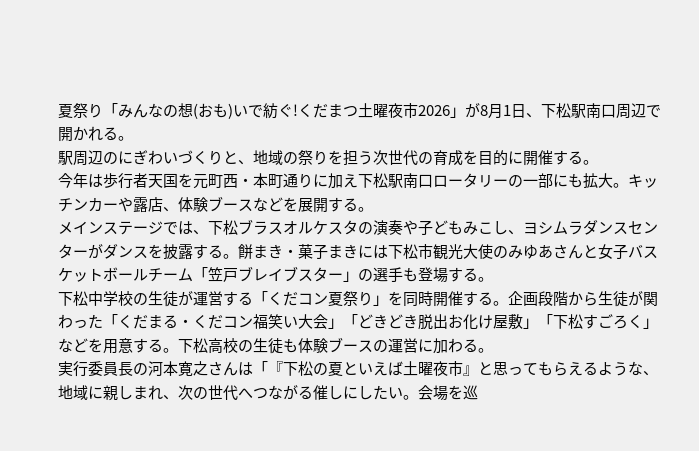夏祭り「みんなの想(おも)いで紡ぐ!くだまつ土曜夜市2026」が8月1日、下松駅南口周辺で開かれる。
駅周辺のにぎわいづくりと、地域の祭りを担う次世代の育成を目的に開催する。
今年は歩行者天国を元町西・本町通りに加え下松駅南口ロータリーの一部にも拡大。キッチンカーや露店、体験ブースなどを展開する。
メインステージでは、下松ブラスオルケスタの演奏や子どもみこし、ヨシムラダンスセンターがダンスを披露する。餅まき・菓子まきには下松市観光大使のみゆあさんと女子バスケットボールチーム「笠戸ブレイブスター」の選手も登場する。
下松中学校の生徒が運営する「くだコン夏祭り」を同時開催する。企画段階から生徒が関わった「くだまる・くだコン福笑い大会」「どきどき脱出お化け屋敷」「下松すごろく」などを用意する。下松高校の生徒も体験ブースの運営に加わる。
実行委員長の河本寛之さんは「『下松の夏といえば土曜夜市』と思ってもらえるような、地域に親しまれ、次の世代へつながる催しにしたい。会場を巡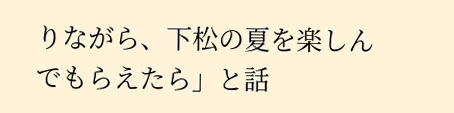りながら、下松の夏を楽しんでもらえたら」と話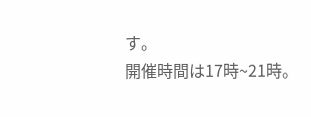す。
開催時間は17時~21時。